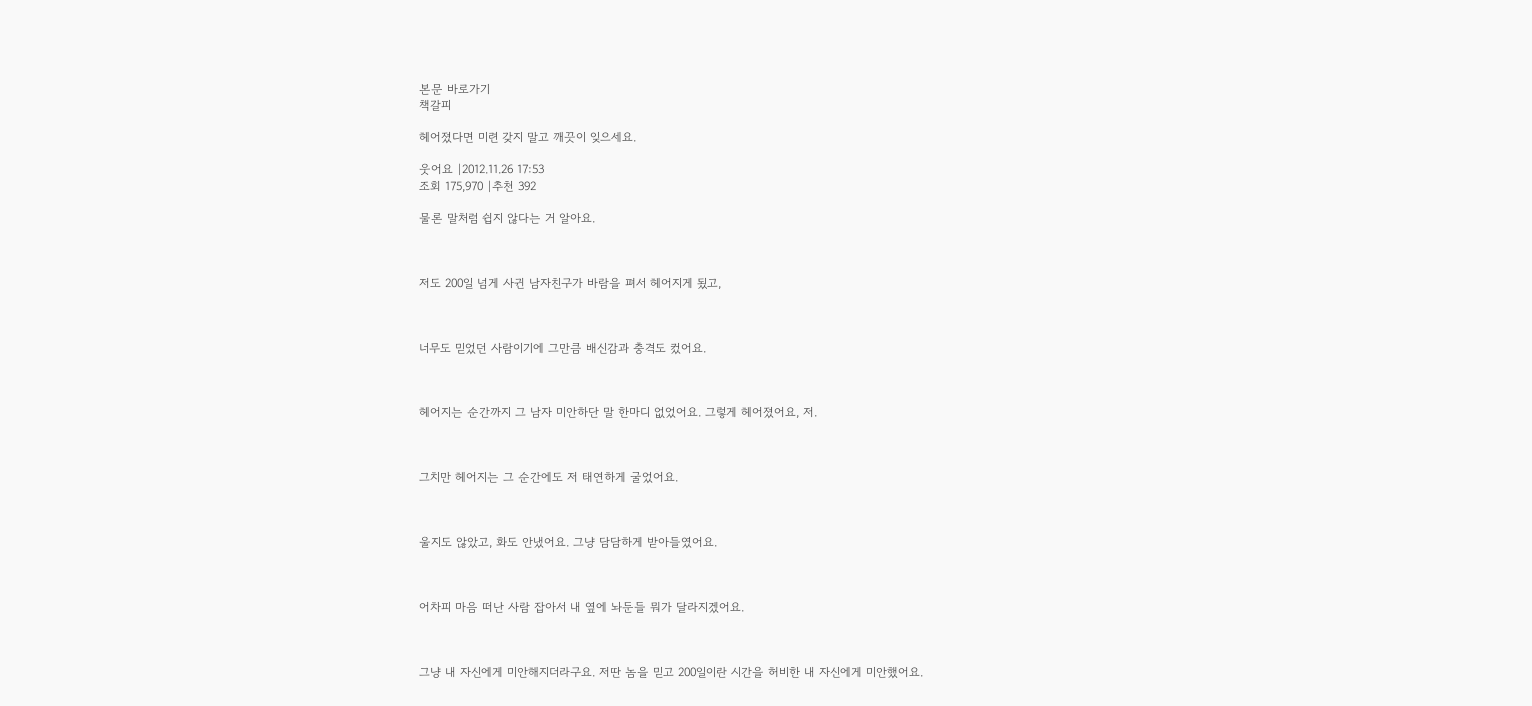본문 바로가기
책갈피

헤어졌다면 미련 갖지 말고 깨끗이 잊으세요.

웃어요 |2012.11.26 17:53
조회 175,970 |추천 392

물론 말처럼 쉽지 않다는 거 알아요.



저도 200일 넘게 사귄 남자친구가 바람을 펴서 헤어지게 됬고,



너무도 믿었던 사람이기에 그만큼 배신감과 충격도 컸어요.



헤어지는 순간까지 그 남자 미안하단 말 한마디 없었어요. 그렇게 헤어졌어요, 저.



그치만 헤어지는 그 순간에도 저 태연하게 굴었어요.



울지도 않았고, 화도 안냈어요. 그냥 담담하게 받아들였어요.



어차피 마음 떠난 사람 잡아서 내 옆에 놔둔들 뭐가 달라지겠어요.



그냥 내 자신에게 미안해지더라구요. 저딴 놈을 믿고 200일이란 시간을 허비한 내 자신에게 미안했어요.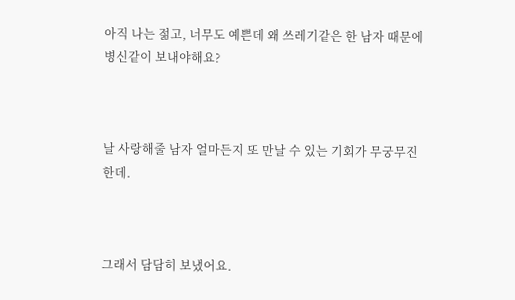아직 나는 젊고, 너무도 예쁜데 왜 쓰레기같은 한 남자 때문에 병신같이 보내야해요?



날 사랑해줄 남자 얼마든지 또 만날 수 있는 기회가 무궁무진한데.



그래서 담담히 보냈어요.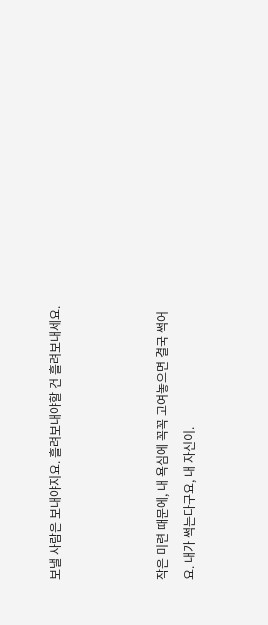보낼 사람은 보내야지요. 흘려보내야할 건 흘려보내세요.



작은 미련 때문에, 내 욕심에 꼭꼭 고여놓으면 결국 썩어요. 내가 썩는다구요, 내 자신이.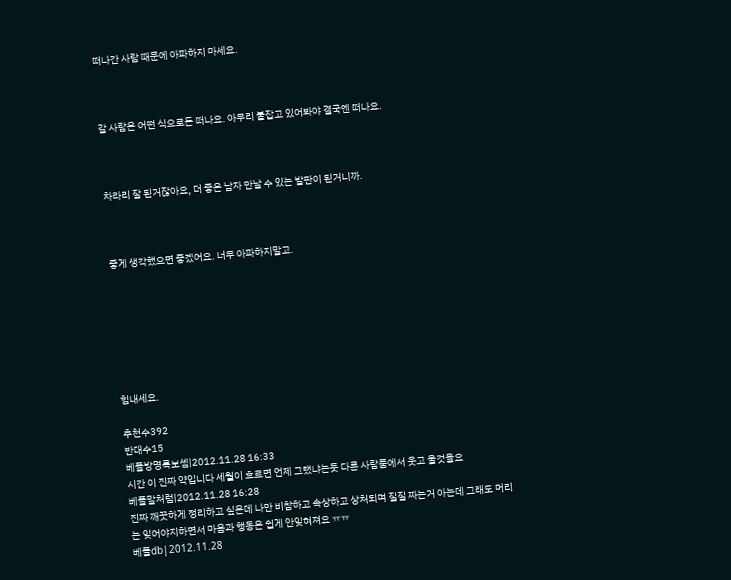떠나간 사람 때문에 아파하지 마세요.



갈 사람은 어떤 식으로든 떠나요. 아무리 붙잡고 있어봐야 결국엔 떠나요.



차라리 잘 된거잖아요, 더 좋은 남자 만날 수 있는 발판이 된거니까.



좋게 생각했으면 좋겠어요. 너무 아파하지말고.







힘내세요.

추천수392
반대수15
베플방명록보셈|2012.11.28 16:33
시간 이 진짜 약입니다 세월이 흐르면 언제 그랬냐는듯 다른 사람품에서 웃고 울것을요
베플말처럼|2012.11.28 16:28
진짜 깨끗하게 정리하고 싶은데 나만 비참하고 속상하고 상처되며 질질 짜는거 아는데 그래도 머리는 잊어야지하면서 마음과 행동은 쉽게 안잊혀져요 ㅠㅠ
베플db|2012.11.28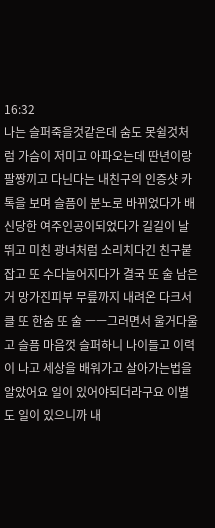16:32
나는 슬퍼죽을것같은데 숨도 못쉴것처럼 가슴이 저미고 아파오는데 딴년이랑 팔짱끼고 다닌다는 내친구의 인증샷 카톡을 보며 슬픔이 분노로 바뀌었다가 배신당한 여주인공이되었다가 길길이 날뛰고 미친 광녀처럼 소리치다긴 친구붙잡고 또 수다늘어지다가 결국 또 술 남은거 망가진피부 무릎까지 내려온 다크서클 또 한숨 또 술 ㅡㅡ그러면서 울거다울고 슬픔 마음껏 슬퍼하니 나이들고 이력이 나고 세상을 배워가고 살아가는법을 알았어요 일이 있어야되더라구요 이별도 일이 있으니까 내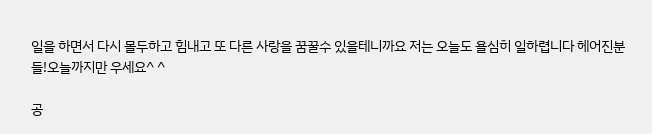일을 하면서 다시 몰두하고 힘내고 또 다른 사랑을 꿈꿀수 있을테니까요 저는 오늘도 욜심히 일하렵니다 헤어진분들!오늘까지만 우세요^ ^

공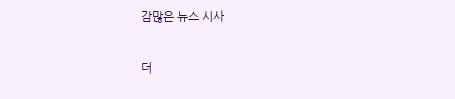감많은 뉴스 시사

더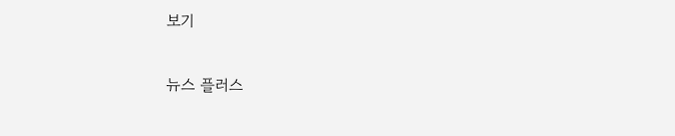보기

뉴스 플러스